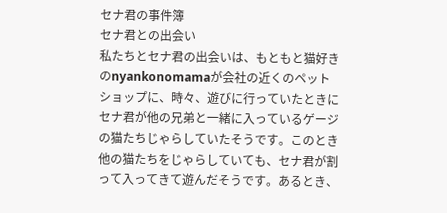セナ君の事件簿
セナ君との出会い
私たちとセナ君の出会いは、もともと猫好きのnyankonomamaが会社の近くのペットショップに、時々、遊びに行っていたときにセナ君が他の兄弟と一緒に入っているゲージの猫たちじゃらしていたそうです。このとき他の猫たちをじゃらしていても、セナ君が割って入ってきて遊んだそうです。あるとき、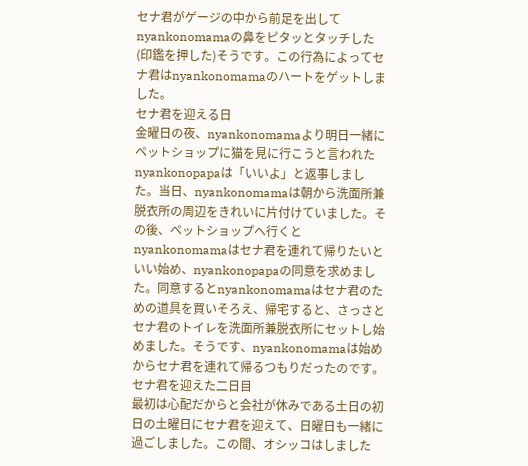セナ君がゲージの中から前足を出してnyankonomamaの鼻をピタッとタッチした(印鑑を押した)そうです。この行為によってセナ君はnyankonomamaのハートをゲットしました。
セナ君を迎える日
金曜日の夜、nyankonomamaより明日一緒にペットショップに猫を見に行こうと言われたnyankonopapaは「いいよ」と返事しました。当日、nyankonomamaは朝から洗面所兼脱衣所の周辺をきれいに片付けていました。その後、ペットショップへ行くとnyankonomamaはセナ君を連れて帰りたいといい始め、nyankonopapaの同意を求めました。同意するとnyankonomamaはセナ君のための道具を買いそろえ、帰宅すると、さっさとセナ君のトイレを洗面所兼脱衣所にセットし始めました。そうです、nyankonomamaは始めからセナ君を連れて帰るつもりだったのです。
セナ君を迎えた二日目
最初は心配だからと会社が休みである土日の初日の土曜日にセナ君を迎えて、日曜日も一緒に過ごしました。この間、オシッコはしました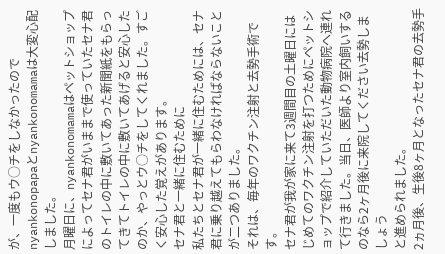が、一度もウ○チをしなかったのでnyankonopapaとnyankonomamaは大変心配しました。
月曜日に、nyankonomamaはペットショップによってセナ君がいままで使っていたセナ君のトイレの中に敷いてあった新聞紙をもらってきてトイレの中に敷いてあげると安心したのか、やっとウ○チをしてくれました。すごく安心した覚えがあります。
セナ君と一緒に住むために
私たちとセナ君が一緒に住むためには、セナ君に乗り越えてもらわなければならないことが二つありました。
それは、毎年のワクチン注射と去勢手術です。
セナ君が我が家に来て3週間目の土曜日にはじめてのワクチン注射を打つためにペットショップで紹介していただいた動物病院へ連れて行きました。当日、医師より室内飼いするのなら2ヶ月後に来院してください去勢しましょう
と進められました。
2ヵ月後、生後8ヶ月となったセナ君の去勢手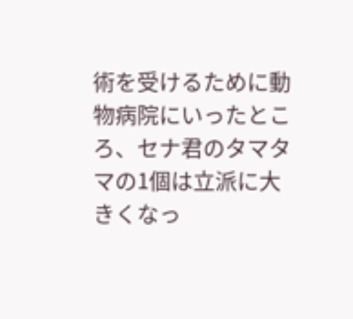術を受けるために動物病院にいったところ、セナ君のタマタマの1個は立派に大きくなっ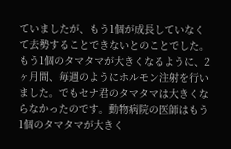ていましたが、もう1個が成長していなくて去勢することできないとのことでした。もう1個のタマタマが大きくなるように、2ヶ月間、毎週のようにホルモン注射を行いました。でもセナ君のタマタマは大きくならなかったのです。動物病院の医師はもう1個のタマタマが大きく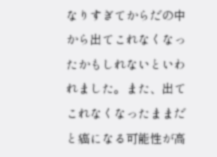なりすぎてからだの中から出てこれなくなったかもしれないといわれました。また、出てこれなくなったままだと癌になる可能性が高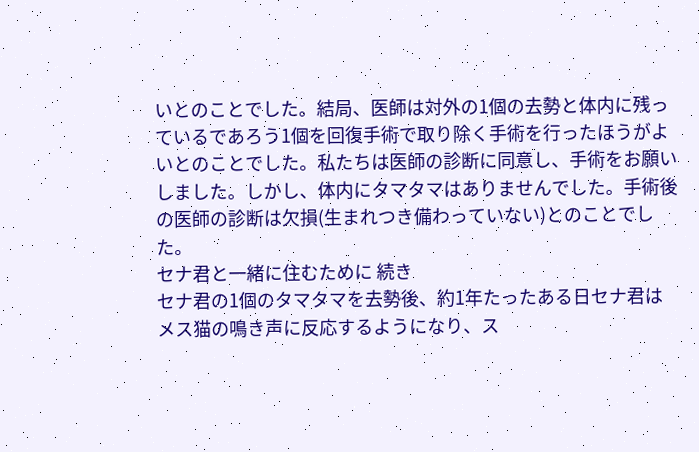いとのことでした。結局、医師は対外の1個の去勢と体内に残っているであろう1個を回復手術で取り除く手術を行ったほうがよいとのことでした。私たちは医師の診断に同意し、手術をお願いしました。しかし、体内にタマタマはありませんでした。手術後の医師の診断は欠損(生まれつき備わっていない)とのことでした。
セナ君と一緒に住むために 続き
セナ君の1個のタマタマを去勢後、約1年たったある日セナ君はメス猫の鳴き声に反応するようになり、ス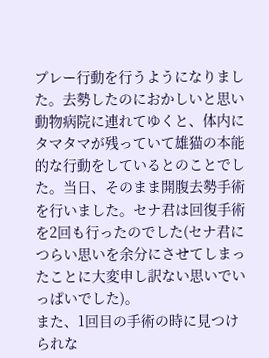プレー行動を行うようになりました。去勢したのにおかしいと思い動物病院に連れてゆくと、体内にタマタマが残っていて雄猫の本能的な行動をしているとのことでした。当日、そのまま開腹去勢手術を行いました。セナ君は回復手術を2回も行ったのでした(セナ君につらい思いを余分にさせてしまったことに大変申し訳ない思いでいっぱいでした)。
また、1回目の手術の時に見つけられな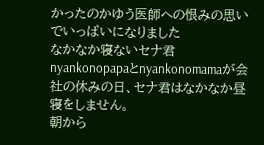かったのかゆう医師への恨みの思いでいっぱいになりました
なかなか寝ないセナ君
nyankonopapaとnyankonomamaが会社の休みの日、セナ君はなかなか昼寝をしません。
朝から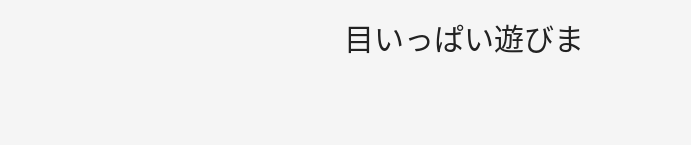目いっぱい遊びま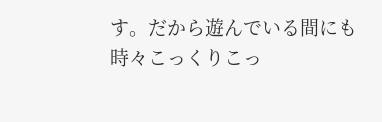す。だから遊んでいる間にも時々こっくりこっ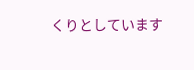くりとしています